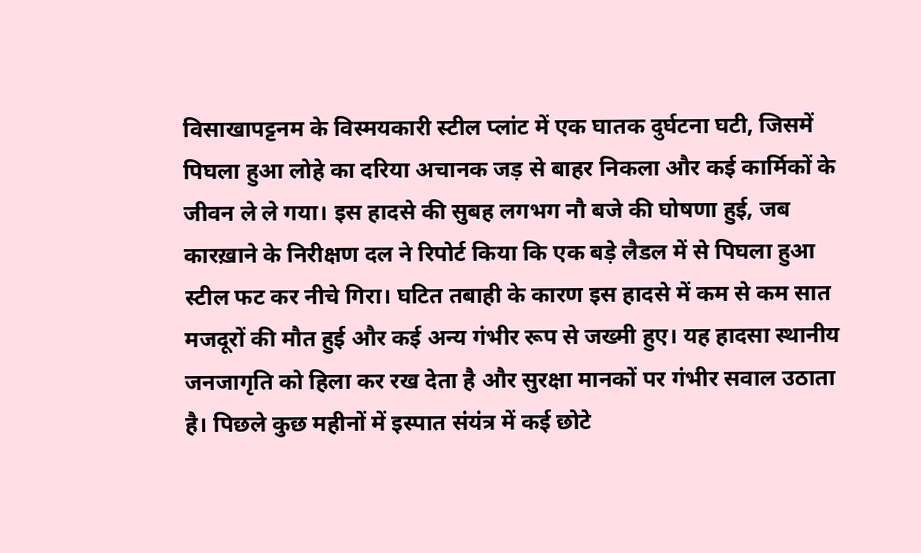विसाखापट्टनम के विस्मयकारी स्टील प्लांट में एक घातक दुर्घटना घटी, जिसमें पिघला हुआ लोहे का दरिया अचानक जड़ से बाहर निकला और कई कार्मिकों के जीवन ले ले गया। इस हादसे की सुबह लगभग नौ बजे की घोषणा हुई, जब कारख़ाने के निरीक्षण दल ने रिपोर्ट किया कि एक बड़े लैडल में से पिघला हुआ स्टील फट कर नीचे गिरा। घटित तबाही के कारण इस हादसे में कम से कम सात मजदूरों की मौत हुई और कई अन्य गंभीर रूप से जख्मी हुए। यह हादसा स्थानीय जनजागृति को हिला कर रख देता है और सुरक्षा मानकों पर गंभीर सवाल उठाता है। पिछले कुछ महीनों में इस्पात संयंत्र में कई छोटे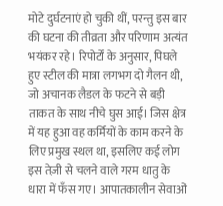मोटे दुर्घटनाएं हो चुकी थीं, परन्तु इस बार की घटना की तीव्रता और परिणाम अत्यंत भयंकर रहे। रिपोर्टों के अनुसार, पिघले हुए स्टील की मात्रा लगभग दो गैलन थी, जो अचानक लैडल के फटने से बड़ी ताकत के साथ नीचे घुस आई। जिस क्षेत्र में यह हुआ वह कर्मियों के काम करने के लिए प्रमुख स्थल था, इसलिए कई लोग इस तेज़ी से चलने वाले गरम धातु के धारा में फँस गए। आपातकालीन सेवाओं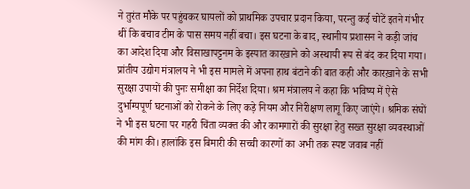ने तुरंत मौके पर पहुंचकर घायलों को प्राथमिक उपचार प्रदान किया, परन्तु कई चोटें इतने गंभीर थीं कि बचाव टीम के पास समय नहीं बचा। इस घटना के बाद, स्थानीय प्रशासन ने कड़ी जांच का आदेश दिया और विसाखापट्टनम के इस्पात कारख़ाने को अस्थायी रूप से बंद कर दिया गया। प्रांतीय उद्योग मंत्रालय ने भी इस मामले में अपना हाथ बंटाने की बात कही और कारख़ाने के सभी सुरक्षा उपायों की पुनः समीक्षा का निर्देश दिया। श्रम मंत्रालय ने कहा कि भविष्य में ऐसे दुर्भाग्यपूर्ण घटनाओं को रोकने के लिए कड़े नियम और निरीक्षण लागू किए जाएंगे। श्रमिक संघों ने भी इस घटना पर गहरी चिंता व्यक्त की और कामगारों की सुरक्षा हेतु सख्त सुरक्षा व्यवस्थाओं की मांग की। हालांकि इस बिमारी की सच्ची कारणों का अभी तक स्पष्ट जवाब नहीं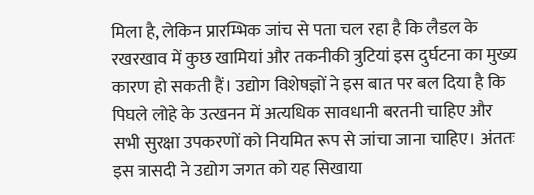मिला है, लेकिन प्रारम्भिक जांच से पता चल रहा है कि लैडल के रखरखाव में कुछ खामियां और तकनीकी त्रुटियां इस दुर्घटना का मुख्य कारण हो सकती हैं। उद्योग विशेषज्ञों ने इस बात पर बल दिया है कि पिघले लोहे के उत्खनन में अत्यधिक सावधानी बरतनी चाहिए और सभी सुरक्षा उपकरणों को नियमित रूप से जांचा जाना चाहिए। अंततः इस त्रासदी ने उद्योग जगत को यह सिखाया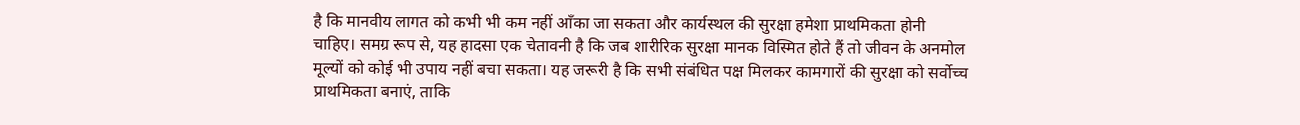है कि मानवीय लागत को कभी भी कम नहीं आँका जा सकता और कार्यस्थल की सुरक्षा हमेशा प्राथमिकता होनी चाहिए। समग्र रूप से, यह हादसा एक चेतावनी है कि जब शारीरिक सुरक्षा मानक विस्मित होते हैं तो जीवन के अनमोल मूल्यों को कोई भी उपाय नहीं बचा सकता। यह जरूरी है कि सभी संबंधित पक्ष मिलकर कामगारों की सुरक्षा को सर्वोच्च प्राथमिकता बनाएं, ताकि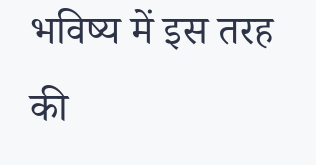भविष्य में इस तरह की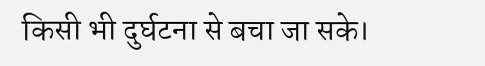किसी भी दुर्घटना से बचा जा सके।